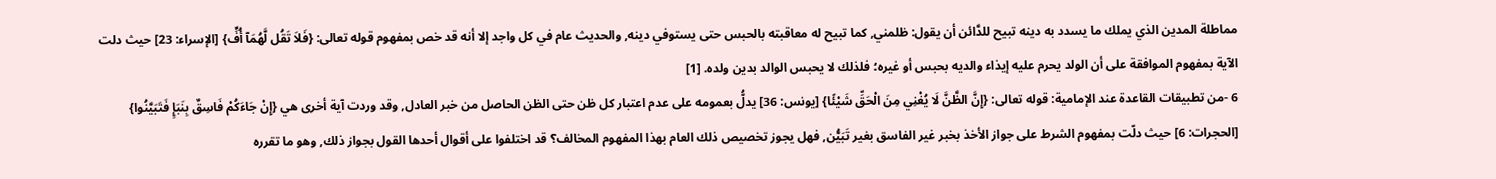مماطلة المدين الذي يملك ما يسدد به دينه تبيح للدَّائن أن يقول: ظلمني, كما تبيح له معاقبته بالحبس حتى يستوفي دينه, والحديث عام في كل واجد إلا أنه قد خص بمفهوم قوله تعالى: {فَلاَ تَقُل لَّهُمَآ أُفٍّ} [الإسراء: 23] حيث دلت الآية بمفهوم الموافقة على أن الولد يحرم عليه إيذاء والديه بحبس أو غيره؛ فلذلك لا يحبس الوالد بدين ولده. [1]
6 -من تطبيقات القاعدة عند الإمامية: قوله تعالى: {إِنَّ الظَّنَّ لَا يُغْنِي مِنَ الْحَقِّ شَيْئًا} [يونس: 36] يدلُّ بعمومه على عدم اعتبار كل ظن حتى الظن الحاصل من خبر العادل, وقد وردت آية أخرى هي {إِنْ جَاءَكُمْ فَاسِقٌ بِنَبَإٍ فَتَبَيَّنُوا} [الحجرات: 6] حيث دلّت بمفهوم الشرط على جواز الأخذ بخبر غير الفاسق بغير تَبَيُّن, فهل يجوز تخصيص ذلك العام بهذا المفهوم المخالف؟ قد اختلفوا على أقوال أحدها القول بجواز ذلك, وهو ما تقرره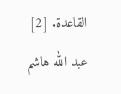القاعدة. [2]
عبد الله هاشم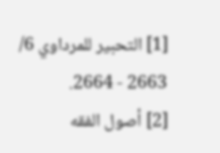[1] التحبير للمرداوي 6/ 2663 - 2664.
[2] أصول الفقه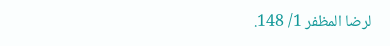لرضا المظفر 1/ 148.